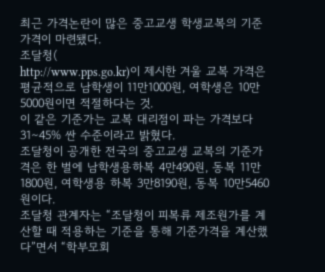최근 가격논란이 많은 중고교생 학생교복의 기준가격이 마련됐다.
조달청(
http://www.pps.go.kr)이 제시한 겨울 교복 가격은 평균적으로 남학생이 11만1000원, 여학생은 10만5000원이면 적절하다는 것.
이 같은 기준가는 교복 대리점이 파는 가격보다 31∼45% 싼 수준이라고 밝혔다.
조달청이 공개한 전국의 중고교생 교복의 기준가격은 한 벌에 남학생용하복 4만490원, 동복 11만1800원, 여학생용 하복 3만8190원, 동복 10만5460원이다.
조달청 관계자는 “조달청이 피복류 제조원가를 계산할 때 적용하는 기준을 통해 기준가격을 계산했다”면서 “학부모회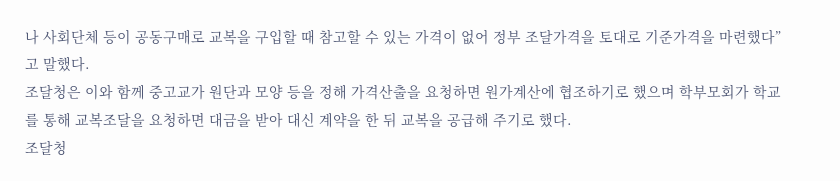나 사회단체 등이 공동구매로 교복을 구입할 때 참고할 수 있는 가격이 없어 정부 조달가격을 토대로 기준가격을 마련했다”고 말했다.
조달청은 이와 함께 중고교가 원단과 모양 등을 정해 가격산출을 요청하면 원가계산에 협조하기로 했으며 학부모회가 학교를 통해 교복조달을 요청하면 대금을 받아 대신 계약을 한 뒤 교복을 공급해 주기로 했다.
조달청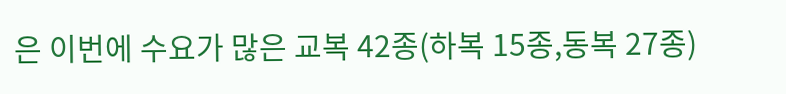은 이번에 수요가 많은 교복 42종(하복 15종,동복 27종)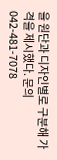을 원단과 디자인별로 구분해 가격을 제시했다. 문의 042-481-7078